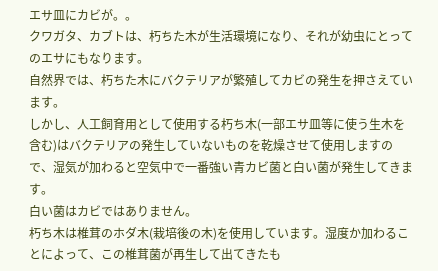エサ皿にカビが。。
クワガタ、カブトは、朽ちた木が生活環境になり、それが幼虫にとってのエサにもなります。
自然界では、朽ちた木にバクテリアが繁殖してカビの発生を押さえています。
しかし、人工飼育用として使用する朽ち木(一部エサ皿等に使う生木を含む)はバクテリアの発生していないものを乾燥させて使用しますので、湿気が加わると空気中で一番強い青カビ菌と白い菌が発生してきます。
白い菌はカビではありません。
朽ち木は椎茸のホダ木(栽培後の木)を使用しています。湿度か加わることによって、この椎茸菌が再生して出てきたも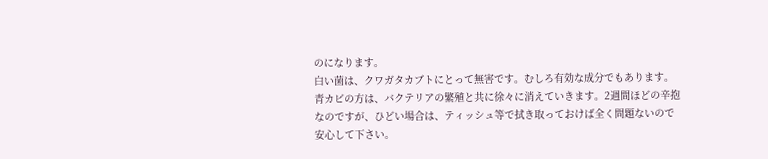のになります。
白い菌は、クワガタカブトにとって無害です。むしろ有効な成分でもあります。
青カビの方は、バクテリアの繁殖と共に徐々に消えていきます。2週間ほどの辛抱なのですが、ひどい場合は、ティッシュ等で拭き取っておけば全く問題ないので安心して下さい。